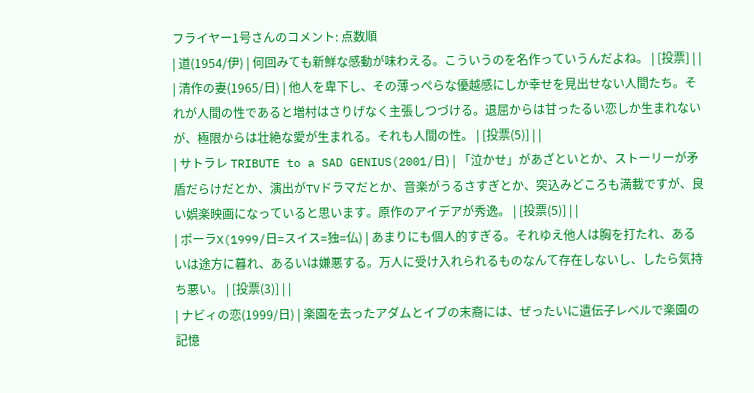フライヤー1号さんのコメント: 点数順
| 道(1954/伊) | 何回みても新鮮な感動が味わえる。こういうのを名作っていうんだよね。 | [投票] | |
| 清作の妻(1965/日) | 他人を卑下し、その薄っぺらな優越感にしか幸せを見出せない人間たち。それが人間の性であると増村はさりげなく主張しつづける。退屈からは甘ったるい恋しか生まれないが、極限からは壮絶な愛が生まれる。それも人間の性。 | [投票(5)] | |
| サトラレ TRIBUTE to a SAD GENIUS(2001/日) | 「泣かせ」があざといとか、ストーリーが矛盾だらけだとか、演出がTVドラマだとか、音楽がうるさすぎとか、突込みどころも満載ですが、良い娯楽映画になっていると思います。原作のアイデアが秀逸。 | [投票(5)] | |
| ポーラX(1999/日=スイス=独=仏) | あまりにも個人的すぎる。それゆえ他人は胸を打たれ、あるいは途方に暮れ、あるいは嫌悪する。万人に受け入れられるものなんて存在しないし、したら気持ち悪い。 | [投票(3)] | |
| ナビィの恋(1999/日) | 楽園を去ったアダムとイブの末裔には、ぜったいに遺伝子レベルで楽園の記憶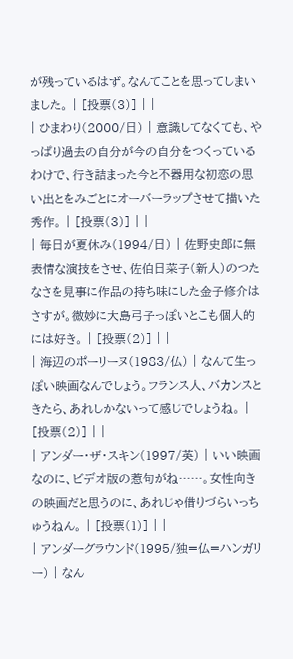が残っているはず。なんてことを思ってしまいました。 | [投票(3)] | |
| ひまわり(2000/日) | 意識してなくても、やっぱり過去の自分が今の自分をつくっているわけで、行き詰まった今と不器用な初恋の思い出とをみごとにオーバーラップさせて描いた秀作。 | [投票(3)] | |
| 毎日が夏休み(1994/日) | 佐野史郎に無表情な演技をさせ、佐伯日菜子(新人)のつたなさを見事に作品の持ち味にした金子修介はさすが。微妙に大島弓子っぽいとこも個人的には好き。 | [投票(2)] | |
| 海辺のポーリーヌ(1983/仏) | なんて生っぽい映画なんでしょう。フランス人、バカンスときたら、あれしかないって感じでしょうね。 | [投票(2)] | |
| アンダー・ザ・スキン(1997/英) | いい映画なのに、ビデオ版の惹句がね……。女性向きの映画だと思うのに、あれじゃ借りづらいっちゅうねん。 | [投票(1)] | |
| アンダーグラウンド(1995/独=仏=ハンガリー) | なん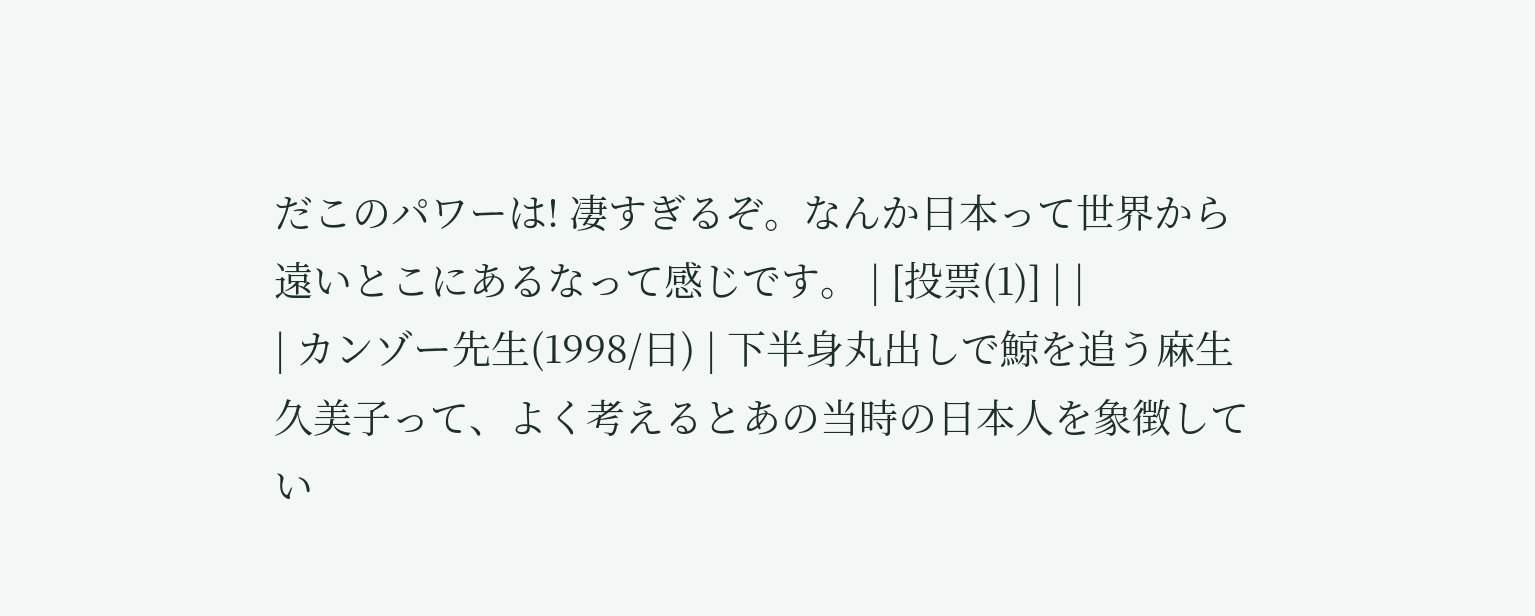だこのパワーは! 凄すぎるぞ。なんか日本って世界から遠いとこにあるなって感じです。 | [投票(1)] | |
| カンゾー先生(1998/日) | 下半身丸出しで鯨を追う麻生久美子って、よく考えるとあの当時の日本人を象徴してい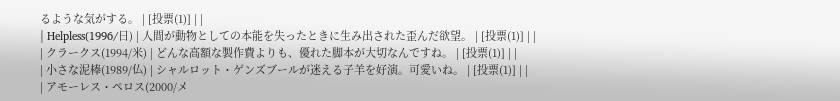るような気がする。 | [投票(1)] | |
| Helpless(1996/日) | 人間が動物としての本能を失ったときに生み出された歪んだ欲望。 | [投票(1)] | |
| クラークス(1994/米) | どんな高額な製作費よりも、優れた脚本が大切なんですね。 | [投票(1)] | |
| 小さな泥棒(1989/仏) | シャルロット・ゲンズブールが迷える子羊を好演。可愛いね。 | [投票(1)] | |
| アモーレス・ペロス(2000/メ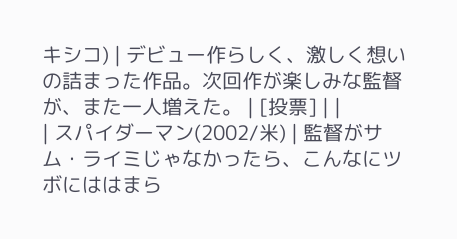キシコ) | デビュー作らしく、激しく想いの詰まった作品。次回作が楽しみな監督が、また一人増えた。 | [投票] | |
| スパイダーマン(2002/米) | 監督がサム・ライミじゃなかったら、こんなにツボにははまら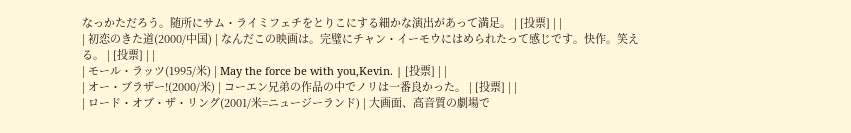なっかただろう。随所にサム・ライミフェチをとりこにする細かな演出があって満足。 | [投票] | |
| 初恋のきた道(2000/中国) | なんだこの映画は。完璧にチャン・イーモウにはめられたって感じです。快作。笑える。 | [投票] | |
| モール・ラッツ(1995/米) | May the force be with you,Kevin. | [投票] | |
| オー・ブラザー!(2000/米) | コーエン兄弟の作品の中でノリは一番良かった。 | [投票] | |
| ロード・オブ・ザ・リング(2001/米=ニュージーランド) | 大画面、高音質の劇場で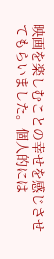映画を楽しむことの幸せを感じさせてもらいました。個人的には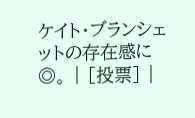ケイト・ブランシェットの存在感に◎。 | [投票] |